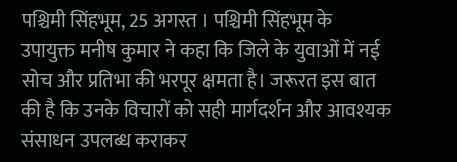पश्चिमी सिंहभूम, 25 अगस्त । पश्चिमी सिंहभूम के उपायुक्त मनीष कुमार ने कहा कि जिले के युवाओं में नई सोच और प्रतिभा की भरपूर क्षमता है। जरूरत इस बात की है कि उनके विचारों को सही मार्गदर्शन और आवश्यक संसाधन उपलब्ध कराकर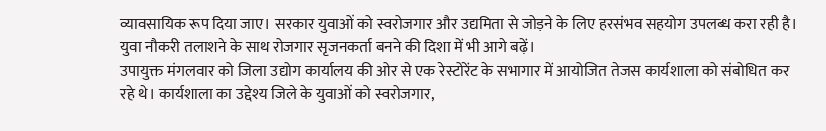व्यावसायिक रूप दिया जाए। सरकार युवाओं को स्वरोजगार और उद्यमिता से जोड़ने के लिए हरसंभव सहयोग उपलब्ध करा रही है। युवा नौकरी तलाशने के साथ रोजगार सृजनकर्ता बनने की दिशा में भी आगे बढ़ें।
उपायुक्त मंगलवार को जिला उद्योग कार्यालय की ओर से एक रेस्टोरेंट के सभागार में आयोजित तेजस कार्यशाला को संबोधित कर रहे थे। कार्यशाला का उद्देश्य जिले के युवाओं को स्वरोजगार,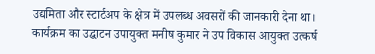उद्यमिता और स्टार्टअप के क्षेत्र में उपलब्ध अवसरों की जानकारी देना था।
कार्यक्रम का उद्घाटन उपायुक्त मनीष कुमार ने उप विकास आयुक्त उत्कर्ष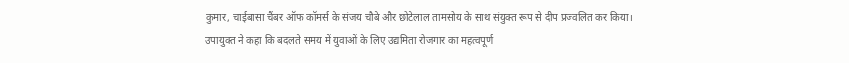कुमार, चाईबासा चैंबर ऑफ कॉमर्स के संजय चौबे और छोटेलाल तामसोय के साथ संयुक्त रूप से दीप प्रज्वलित कर किया।
उपायुक्त ने कहा कि बदलते समय में युवाओं के लिए उद्यमिता रोजगार का महत्वपूर्ण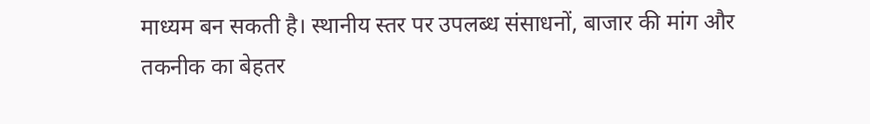माध्यम बन सकती है। स्थानीय स्तर पर उपलब्ध संसाधनों, बाजार की मांग और तकनीक का बेहतर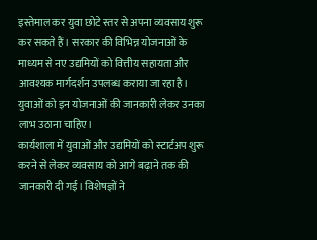इस्तेमाल कर युवा छोटे स्तर से अपना व्यवसाय शुरू कर सकते हैं। सरकार की विभिन्न योजनाओं के माध्यम से नए उद्यमियों को वित्तीय सहायता और आवश्यक मार्गदर्शन उपलब्ध कराया जा रहा है। युवाओं को इन योजनाओं की जानकारी लेकर उनका लाभ उठाना चाहिए।
कार्यशाला में युवाओं और उद्यमियों को स्टार्टअप शुरू करने से लेकर व्यवसाय को आगे बढ़ाने तक की जानकारी दी गई। विशेषज्ञों ने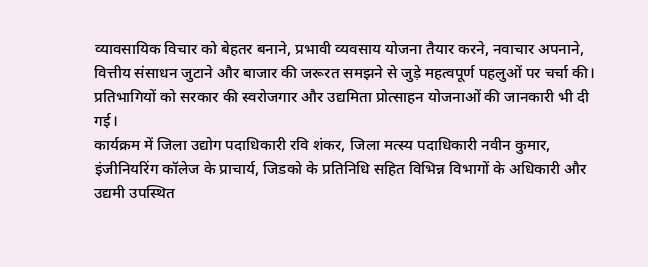व्यावसायिक विचार को बेहतर बनाने, प्रभावी व्यवसाय योजना तैयार करने, नवाचार अपनाने, वित्तीय संसाधन जुटाने और बाजार की जरूरत समझने से जुड़े महत्वपूर्ण पहलुओं पर चर्चा की। प्रतिभागियों को सरकार की स्वरोजगार और उद्यमिता प्रोत्साहन योजनाओं की जानकारी भी दी गई।
कार्यक्रम में जिला उद्योग पदाधिकारी रवि शंकर, जिला मत्स्य पदाधिकारी नवीन कुमार, इंजीनियरिंग कॉलेज के प्राचार्य, जिडको के प्रतिनिधि सहित विभिन्न विभागों के अधिकारी और उद्यमी उपस्थित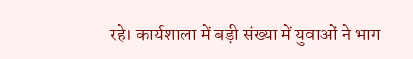रहे। कार्यशाला में बड़ी संख्या में युवाओं ने भाग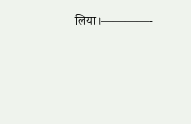लिया।————-